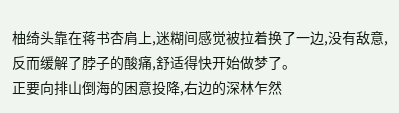柚绮头靠在蒋书杏肩上,迷糊间感觉被拉着换了一边,没有敌意,反而缓解了脖子的酸痛,舒适得快开始做梦了。
正要向排山倒海的困意投降,右边的深林乍然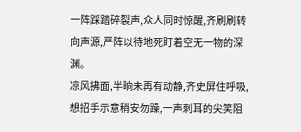一阵踩踏碎裂声,众人同时惊醒,齐刷刷转向声源,严阵以待地死盯着空无一物的深渊。
凉风拂面,半晌未再有动静,齐史屏住呼吸,想招手示意稍安勿躁,一声刺耳的尖笑阻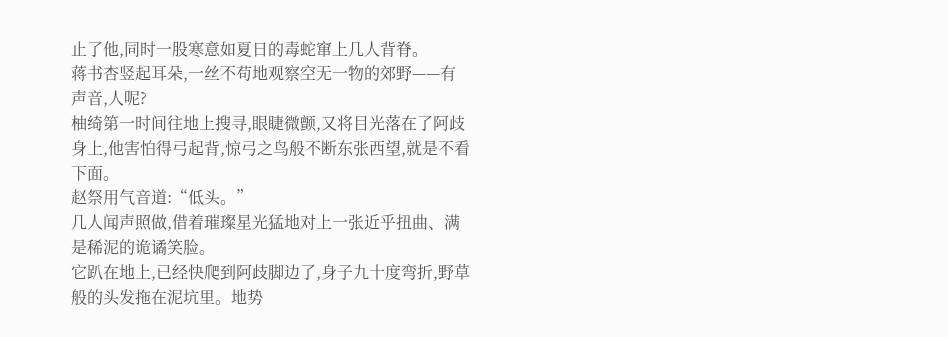止了他,同时一股寒意如夏日的毒蛇窜上几人背脊。
蒋书杏竖起耳朵,一丝不苟地观察空无一物的郊野——有声音,人呢?
柚绮第一时间往地上搜寻,眼睫微颤,又将目光落在了阿歧身上,他害怕得弓起背,惊弓之鸟般不断东张西望,就是不看下面。
赵祭用气音道:“低头。”
几人闻声照做,借着璀璨星光猛地对上一张近乎扭曲、满是稀泥的诡谲笑脸。
它趴在地上,已经快爬到阿歧脚边了,身子九十度弯折,野草般的头发拖在泥坑里。地势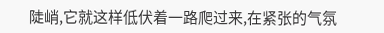陡峭,它就这样低伏着一路爬过来,在紧张的气氛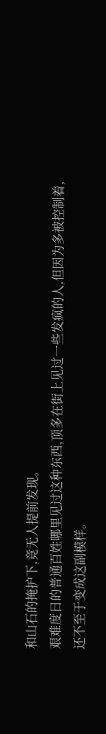和山石的掩护下,竟无人提前发现。
艰难度日的普通百姓哪里见过这种东西,顶多在街上见过一些发疯的人,但因为多被控制着,还不至于变成这副模样。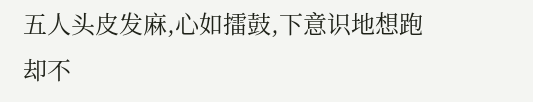五人头皮发麻,心如擂鼓,下意识地想跑却不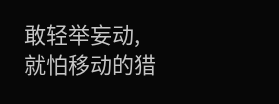敢轻举妄动,就怕移动的猎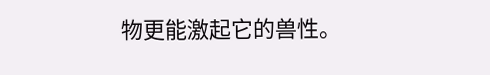物更能激起它的兽性。